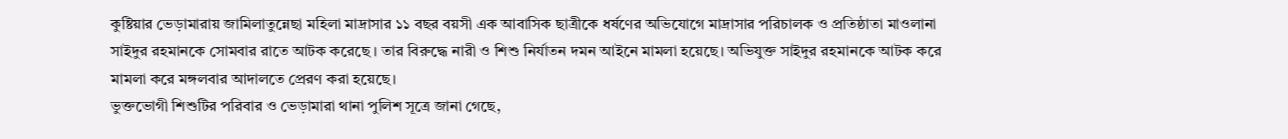কুষ্টিয়ার ভেড়ামারায় জামিলাতুন্নেছা মহিলা মাদ্রাসার ১১ বছর বয়সী এক আবাসিক ছাত্রীকে ধর্ষণের অভিযোগে মাদ্রাসার পরিচালক ও প্রতিষ্ঠাতা মাওলানা সাইদুর রহমানকে সোমবার রাতে আটক করেছে । তার বিরুদ্ধে নারী ও শিশু নির্যাতন দমন আইনে মামলা হয়েছে। অভিযুক্ত সাইদুর রহমানকে আটক করে মামলা করে মঙ্গলবার আদালতে প্রেরণ করা হয়েছে।
ভুক্তভোগী শিশুটির পরিবার ও ভেড়ামারা থানা পুলিশ সূত্রে জানা গেছে,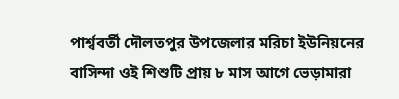পার্শ্ববর্তী দৌলতপুর উপজেলার মরিচা ইউনিয়নের বাসিন্দা ওই শিশুটি প্রায় ৮ মাস আগে ভেড়ামারা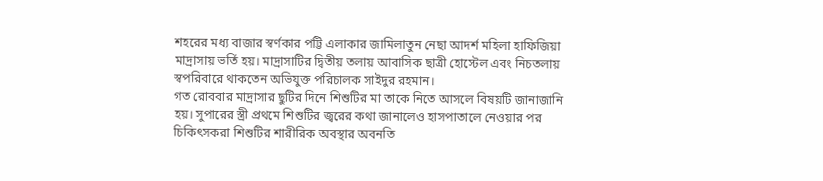শহরের মধ্য বাজার স্বর্ণকার পট্টি এলাকার জামিলাতুন নেছা আদর্শ মহিলা হাফিজিয়া মাদ্রাসায় ভর্তি হয়। মাদ্রাসাটির দ্বিতীয় তলায় আবাসিক ছাত্রী হোস্টেল এবং নিচতলায় স্বপরিবারে থাকতেন অভিযুক্ত পরিচালক সাইদুর রহমান।
গত রোববার মাদ্রাসার ছুটির দিনে শিশুটির মা তাকে নিতে আসলে বিষয়টি জানাজানি হয়। সুপারের স্ত্রী প্রথমে শিশুটির জ্বরের কথা জানালেও হাসপাতালে নেওয়ার পর চিকিৎসকরা শিশুটির শারীরিক অবস্থার অবনতি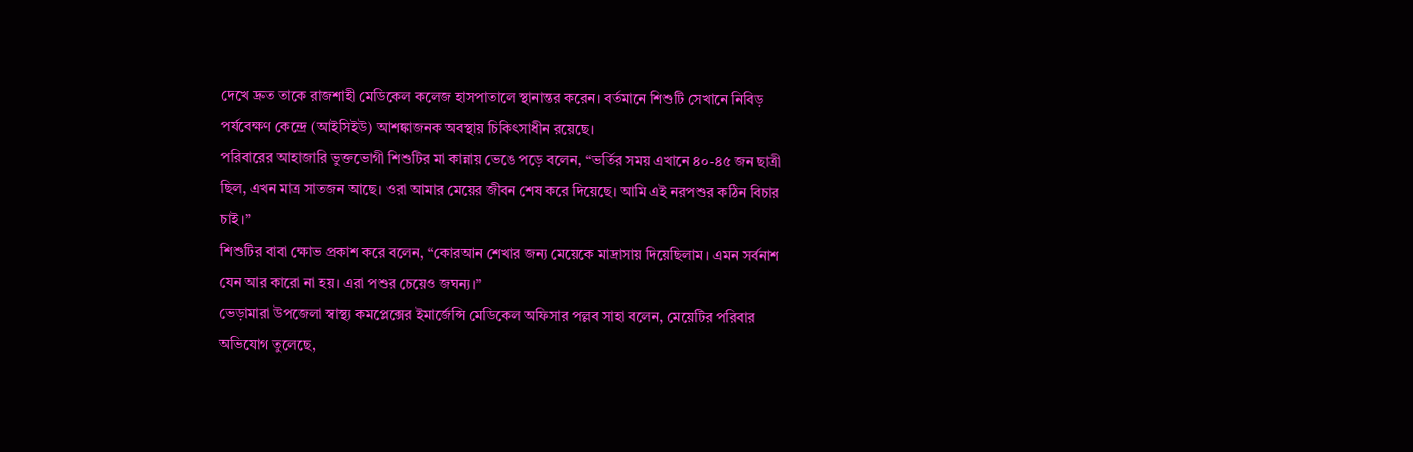দেখে দ্রুত তাকে রাজশাহী মেডিকেল কলেজ হাসপাতালে স্থানান্তর করেন। বর্তমানে শিশুটি সেখানে নিবিড় পর্যবেক্ষণ কেন্দ্রে (আইসিইউ) আশঙ্কাজনক অবস্থায় চিকিৎসাধীন রয়েছে।
পরিবারের আহাজারি ভুক্তভোগী শিশুটির মা কান্নায় ভেঙে পড়ে বলেন, “ভর্তির সময় এখানে ৪০-৪৫ জন ছাত্রী ছিল, এখন মাত্র সাতজন আছে। ওরা আমার মেয়ের জীবন শেষ করে দিয়েছে। আমি এই নরপশুর কঠিন বিচার চাই।”
শিশুটির বাবা ক্ষোভ প্রকাশ করে বলেন, “কোরআন শেখার জন্য মেয়েকে মাদ্রাসায় দিয়েছিলাম। এমন সর্বনাশ যেন আর কারো না হয়। এরা পশুর চেয়েও জঘন্য।”
ভেড়ামারা উপজেলা স্বাস্থ্য কমপ্লেক্সের ইমার্জেন্সি মেডিকেল অফিসার পল্লব সাহা বলেন, মেয়েটির পরিবার অভিযোগ তুলেছে,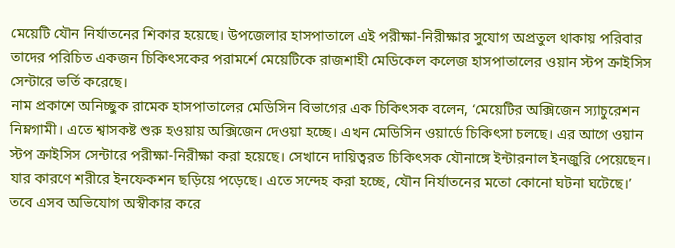মেয়েটি যৌন নির্যাতনের শিকার হয়েছে। উপজেলার হাসপাতালে এই পরীক্ষা-নিরীক্ষার সুযোগ অপ্রতুল থাকায় পরিবার তাদের পরিচিত একজন চিকিৎসকের পরামর্শে মেয়েটিকে রাজশাহী মেডিকেল কলেজ হাসপাতালের ওয়ান স্টপ ক্রাইসিস সেন্টারে ভর্তি করেছে।
নাম প্রকাশে অনিচ্ছুক রামেক হাসপাতালের মেডিসিন বিভাগের এক চিকিৎসক বলেন, ‘মেয়েটির অক্সিজেন স্যাচুরেশন নিম্নগামী। এতে শ্বাসকষ্ট শুরু হওয়ায় অক্সিজেন দেওয়া হচ্ছে। এখন মেডিসিন ওয়ার্ডে চিকিৎসা চলছে। এর আগে ওয়ান স্টপ ক্রাইসিস সেন্টারে পরীক্ষা-নিরীক্ষা করা হয়েছে। সেখানে দায়িত্বরত চিকিৎসক যৌনাঙ্গে ইন্টারনাল ইনজুরি পেয়েছেন। যার কারণে শরীরে ইনফেকশন ছড়িয়ে পড়েছে। এতে সন্দেহ করা হচ্ছে, যৌন নির্যাতনের মতো কোনো ঘটনা ঘটেছে।’
তবে এসব অভিযোগ অস্বীকার করে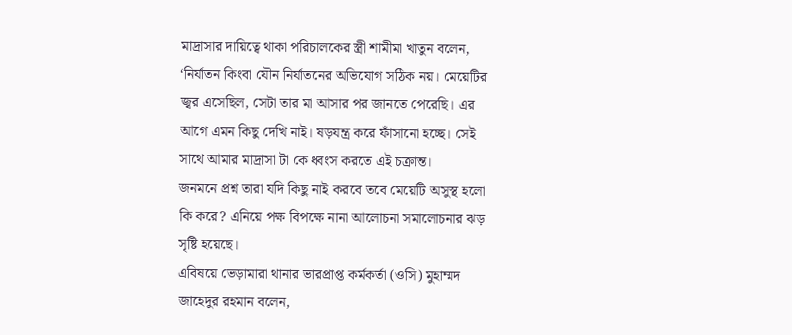মাদ্রাসার দায়িত্বে থাকা পরিচালকের স্ত্রী শামীমা খাতুন বলেন, ‘নির্যাতন কিংবা যৌন নির্যাতনের অভিযোগ সঠিক নয়। মেয়েটির জ্বর এসেছিল, সেটা তার মা আসার পর জানতে পেরেছি। এর আগে এমন কিছু দেখি নাই। ষড়যন্ত্র করে ফাঁসানো হচ্ছে। সেই সাথে আমার মাদ্রাসা টা কে ধ্বংস করতে এই চক্রান্ত।
জনমনে প্রশ্ন তারা যদি কিছু নাই করবে তবে মেয়েটি অসুস্থ হলো কি করে? এনিয়ে পক্ষ বিপক্ষে নানা আলোচনা সমালোচনার ঝড় সৃষ্টি হয়েছে।
এবিষয়ে ভেড়ামারা থানার ভারপ্রাপ্ত কর্মকর্তা (ওসি) মুহাম্মদ জাহেদুর রহমান বলেন,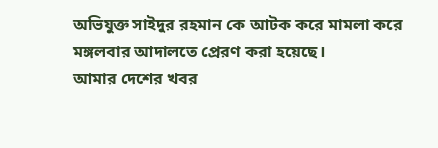অভিযুক্ত সাইদুর রহমান কে আটক করে মামলা করে মঙ্গলবার আদালতে প্রেরণ করা হয়েছে।
আমার দেশের খবর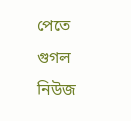পেতে গুগল নিউজ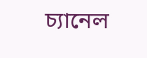চ্যানেল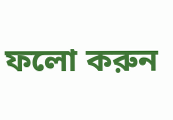ফলো করুন